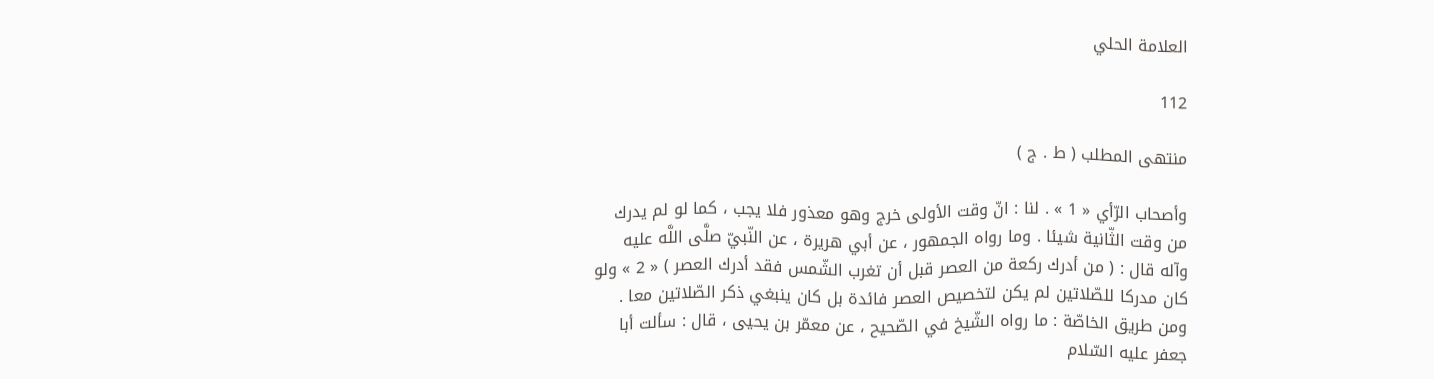العلامة الحلي

112

منتهى المطلب ( ط . ج )

وأصحاب الرّأي « 1 » . لنا : انّ وقت الأولى خرج وهو معذور فلا يجب ، كما لو لم يدرك من وقت الثّانية شيئا . وما رواه الجمهور ، عن أبي هريرة ، عن النّبيّ صلَّى اللَّه عليه وآله قال : ( من أدرك ركعة من العصر قبل أن تغرب الشّمس فقد أدرك العصر ) « 2 » ولو كان مدركا للصّلاتين لم يكن لتخصيص العصر فائدة بل كان ينبغي ذكر الصّلاتين معا . ومن طريق الخاصّة : ما رواه الشّيخ في الصّحيح ، عن معمّر بن يحيى ، قال : سألت أبا جعفر عليه السّلام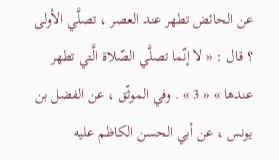عن الحائض تطهر عند العصر ، تصلَّي الأولى ؟ قال : « لا إنّما تصلَّي الصّلاة الَّتي تطهر عندها » « 3 » . وفي الموثّق ، عن الفضل بن يونس ، عن أبي الحسن الكاظم عليه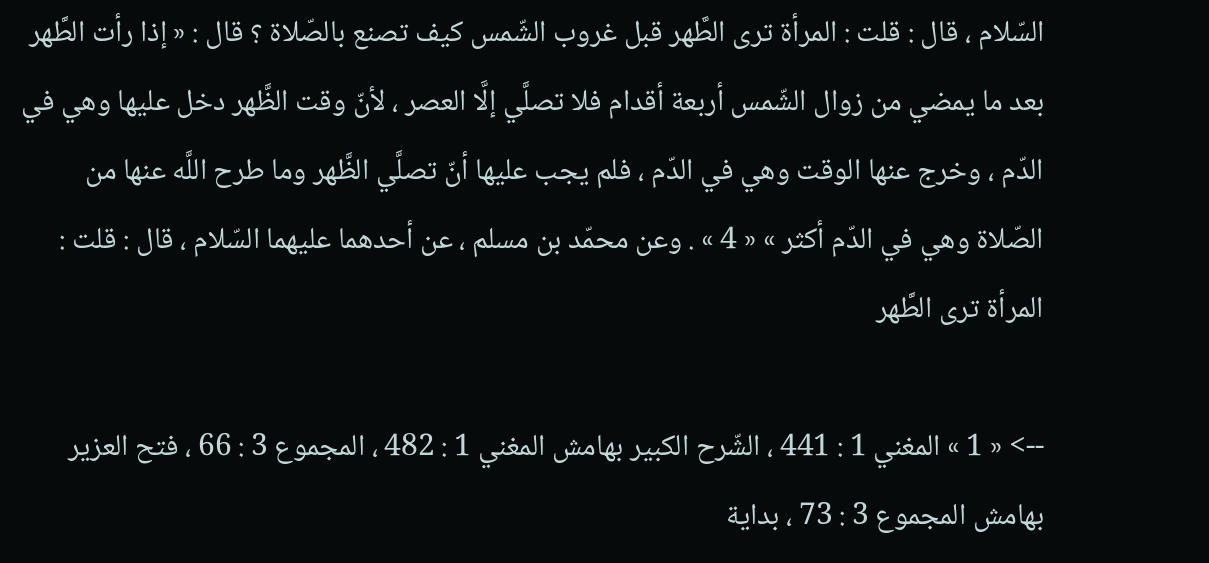السّلام ، قال : قلت : المرأة ترى الطَّهر قبل غروب الشّمس كيف تصنع بالصّلاة ؟ قال : « إذا رأت الطَّهر بعد ما يمضي من زوال الشّمس أربعة أقدام فلا تصلَّي إلَّا العصر ، لأنّ وقت الظَّهر دخل عليها وهي في الدّم ، وخرج عنها الوقت وهي في الدّم ، فلم يجب عليها أنّ تصلَّي الظَّهر وما طرح اللَّه عنها من الصّلاة وهي في الدّم أكثر » « 4 » . وعن محمّد بن مسلم ، عن أحدهما عليهما السّلام ، قال : قلت : المرأة ترى الطَّهر

--> « 1 » المغني 1 : 441 ، الشّرح الكبير بهامش المغني 1 : 482 ، المجموع 3 : 66 ، فتح العزير بهامش المجموع 3 : 73 ، بداية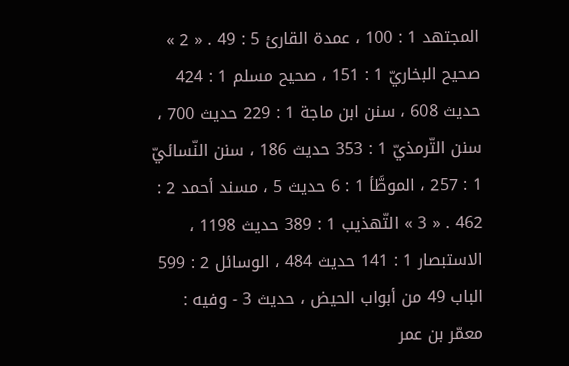المجتهد 1 : 100 ، عمدة القارئ 5 : 49 . « 2 » صحيح البخاريّ 1 : 151 ، صحيح مسلم 1 : 424 حديث 608 ، سنن ابن ماجة 1 : 229 حديث 700 ، سنن التّرمذيّ 1 : 353 حديث 186 ، سنن النّسائيّ 1 : 257 ، الموطَّأ 1 : 6 حديث 5 ، مسند أحمد 2 : 462 . « 3 » التّهذيب 1 : 389 حديث 1198 ، الاستبصار 1 : 141 حديث 484 ، الوسائل 2 : 599 الباب 49 من أبواب الحيض ، حديث 3 - وفيه : معمّر بن عمر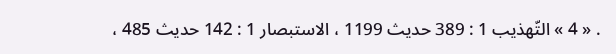. « 4 » التّهذيب 1 : 389 حديث 1199 ، الاستبصار 1 : 142 حديث 485 ،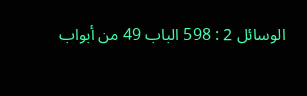الوسائل 2 : 598 الباب 49 من أبواب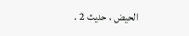الحيض ، حديث 2 .